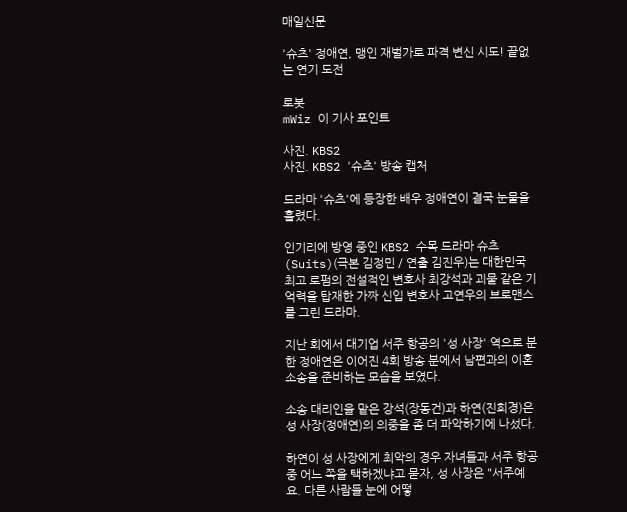매일신문

'슈츠' 정애연, 맹인 재벌가로 파격 변신 시도! 끝없는 연기 도전

로봇
mWiz 이 기사 포인트

사진. KBS2
사진. KBS2 '슈츠' 방송 캡처

드라마 '슈츠'에 등장한 배우 정애연이 결국 눈물을 흘렸다.

인기리에 방영 중인 KBS2 수목 드라마 슈츠(Suits)(극본 김정민 / 연출 김진우)는 대한민국 최고 로펌의 전설적인 변호사 최강석과 괴물 같은 기억력을 탑재한 가짜 신입 변호사 고연우의 브로맨스를 그린 드라마.

지난 회에서 대기업 서주 항공의 '성 사장' 역으로 분한 정애연은 이어진 4회 방송 분에서 남편과의 이혼 소송을 준비하는 모습을 보였다.

소송 대리인을 맡은 강석(장동건)과 하연(진희경)은 성 사장(정애연)의 의중을 좀 더 파악하기에 나섰다.

하연이 성 사장에게 최악의 경우 자녀들과 서주 항공 중 어느 쪽을 택하겠냐고 묻자, 성 사장은 "서주예요. 다른 사람들 눈에 어떻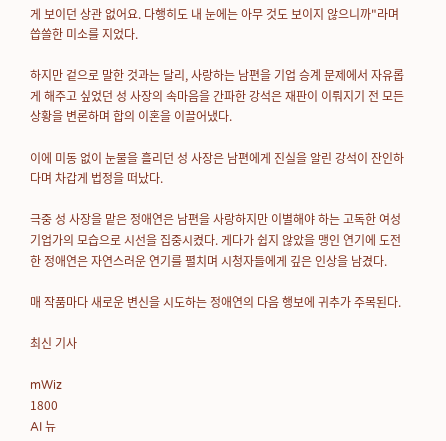게 보이던 상관 없어요. 다행히도 내 눈에는 아무 것도 보이지 않으니까"라며 씁쓸한 미소를 지었다.

하지만 겉으로 말한 것과는 달리, 사랑하는 남편을 기업 승계 문제에서 자유롭게 해주고 싶었던 성 사장의 속마음을 간파한 강석은 재판이 이뤄지기 전 모든 상황을 변론하며 합의 이혼을 이끌어냈다.

이에 미동 없이 눈물을 흘리던 성 사장은 남편에게 진실을 알린 강석이 잔인하다며 차갑게 법정을 떠났다.

극중 성 사장을 맡은 정애연은 남편을 사랑하지만 이별해야 하는 고독한 여성 기업가의 모습으로 시선을 집중시켰다. 게다가 쉽지 않았을 맹인 연기에 도전한 정애연은 자연스러운 연기를 펼치며 시청자들에게 깊은 인상을 남겼다.

매 작품마다 새로운 변신을 시도하는 정애연의 다음 행보에 귀추가 주목된다.

최신 기사

mWiz
1800
AI 뉴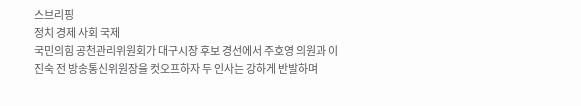스브리핑
정치 경제 사회 국제
국민의힘 공천관리위원회가 대구시장 후보 경선에서 주호영 의원과 이진숙 전 방송통신위원장을 컷오프하자 두 인사는 강하게 반발하며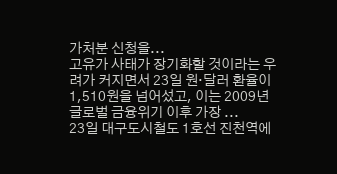가처분 신청을...
고유가 사태가 장기화할 것이라는 우려가 커지면서 23일 원·달러 환율이 1,510원을 넘어섰고, 이는 2009년 글로벌 금융위기 이후 가장 ...
23일 대구도시철도 1호선 진천역에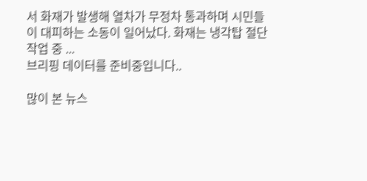서 화재가 발생해 열차가 무정차 통과하며 시민들이 대피하는 소동이 일어났다. 화재는 냉각탑 절단 작업 중 ...
브리핑 데이터를 준비중입니다..

많이 본 뉴스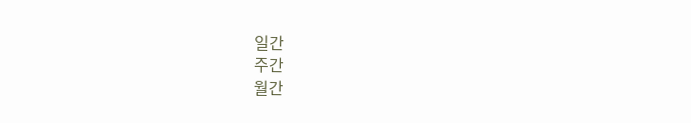일간
주간
월간